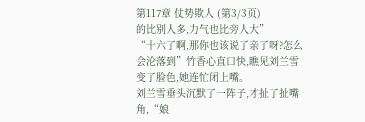第117章 仗势欺人 (第3/3页)
的比别人多,力气也比旁人大”
“十六了啊,那你也该说了亲了呀?怎么会沦落到”竹香心直口快,瞧见刘兰雪变了脸色,她连忙闭上嘴。
刘兰雪垂头沉默了一阵子,才扯了扯嘴角,“娘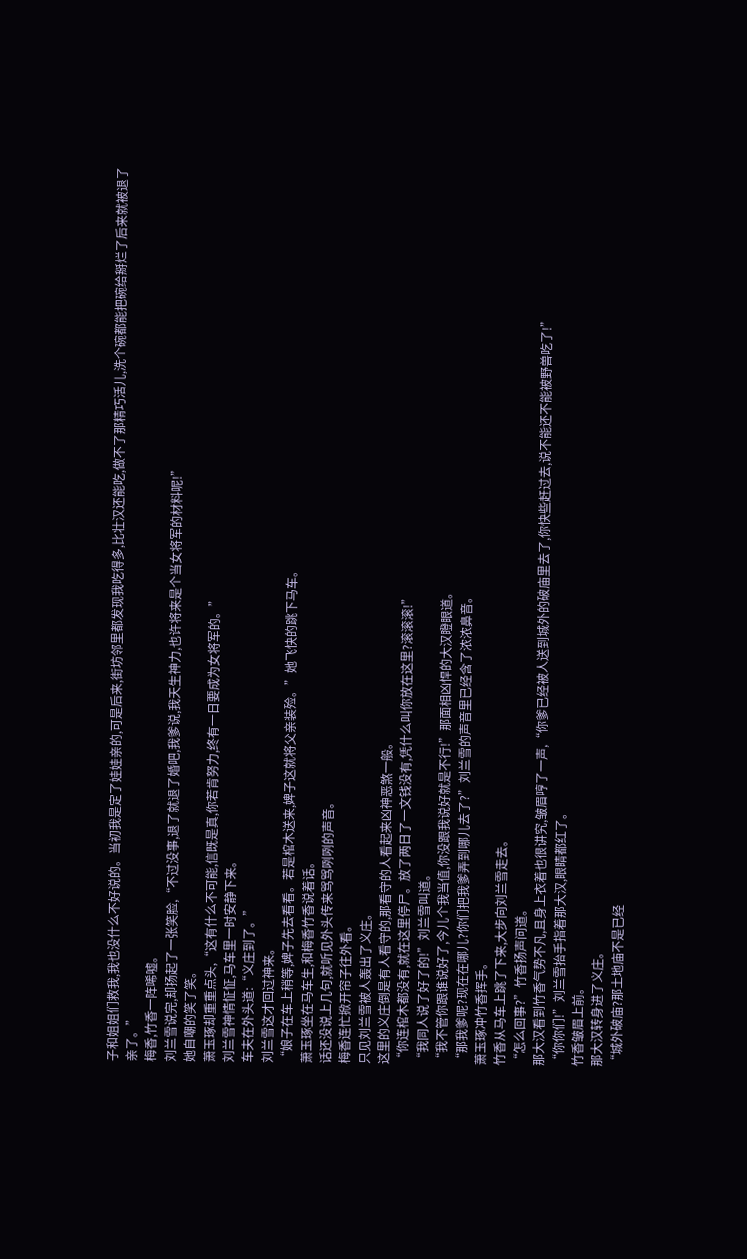子和姐姐们救我,我也没什么不好说的。当初我是定了娃娃亲的,可是后来,街坊邻里都发现我吃得多,比壮汉还能吃,做不了那精巧活儿,洗个碗都能把碗给掰烂了后来就被退了亲了。”
梅香,竹香一阵唏嘘。
刘兰雪说完,却扬起了一张笑脸,“不过没事,退了就退了婚吧,我爹说,我天生神力,也许将来是个当女将军的材料呢!”
她自嘲的笑了笑。
萧玉琢却重重点头,“这有什么不可能,信既是真,你若肯努力,终有一日要成为女将军的。”
刘兰雪神情怔怔,马车里一时安静下来。
车夫在外头道:“义庄到了。”
刘兰雪这才回过神来。
“娘子在车上稍等,婢子先去看看。若是棺木送来,婢子这就将父亲装殓。”她飞快的跳下马车。
萧玉琢坐在马车生,和梅香竹香说着话。
话还没说上几句,就听见外头传来骂骂咧咧的声音。
梅香连忙掀开帘子往外看。
只见刘兰雪被人轰出了义庄。
这里的义庄倒是有人看守的,那看守的人看起来凶神恶煞一般。
“你连棺木都没有,就在这里停尸。放了两日了一文钱没有,凭什么叫你放在这里?滚滚滚!”
“我同人说了好了的!”刘兰雪叫道。
“我不管你跟谁说好了,今儿个我当值,你没跟我说好就是不行!”那面相凶悍的大汉瞪眼道。
“那我爹呢?现在在哪儿?你们把我爹弄到哪儿去了?”刘兰雪的声音里已经含了浓浓鼻音。
萧玉琢冲竹香挥手。
竹香从马车上跳了下来,大步向刘兰雪走去。
“怎么回事?”竹香扬声问道。
那大汉看到竹香气势不凡,且身上衣着也很讲究,皱眉哼了一声,“你爹已经被人送到城外的破庙里去了,你快些赶过去,说不能还不能被野兽吃了!”
“你你们!”刘兰雪抬手指着那大汉,眼睛都红了。
竹香皱眉上前。
那大汉转身进了义庄。
“城外破庙?那土地庙不是已经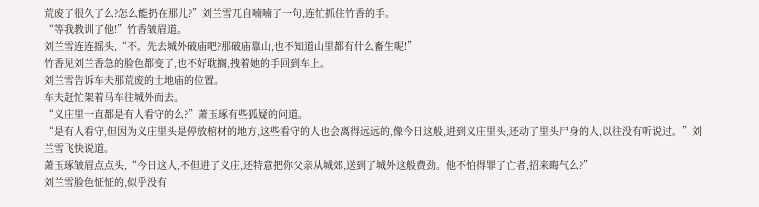荒废了很久了么?怎么能扔在那儿?”刘兰雪兀自喃喃了一句,连忙抓住竹香的手。
“等我教训了他!”竹香皱眉道。
刘兰雪连连摇头,“不。先去城外破庙吧?那破庙靠山,也不知道山里都有什么畜生呢!”
竹香见刘兰香急的脸色都变了,也不好耽搁,拽着她的手回到车上。
刘兰雪告诉车夫那荒废的土地庙的位置。
车夫赶忙架着马车往城外而去。
“义庄里一直都是有人看守的么?”萧玉琢有些狐疑的问道。
“是有人看守,但因为义庄里头是停放棺材的地方,这些看守的人也会离得远远的,像今日这般,进到义庄里头,还动了里头尸身的人,以往没有听说过。”刘兰雪飞快说道。
萧玉琢皱眉点点头,“今日这人,不但进了义庄,还特意把你父亲从城郊,送到了城外这般费劲。他不怕得罪了亡者,招来晦气么?”
刘兰雪脸色怔怔的,似乎没有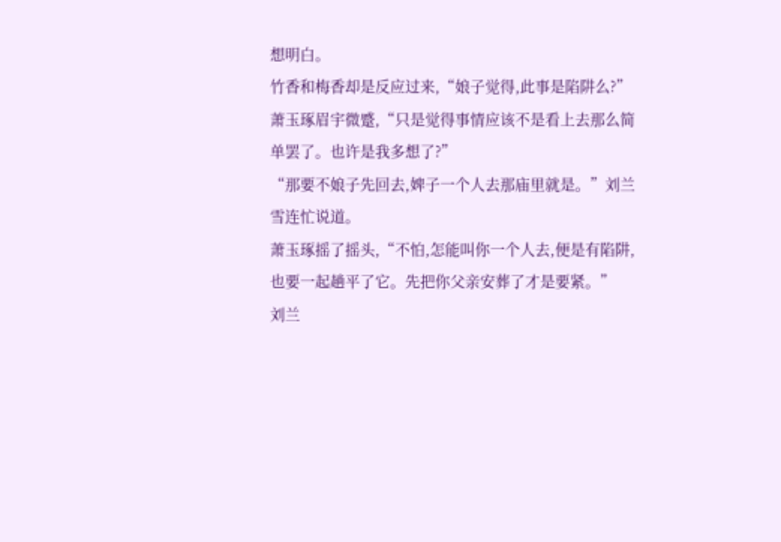想明白。
竹香和梅香却是反应过来,“娘子觉得,此事是陷阱么?”
萧玉琢眉宇微蹙,“只是觉得事情应该不是看上去那么简单罢了。也许是我多想了?”
“那要不娘子先回去,婢子一个人去那庙里就是。”刘兰雪连忙说道。
萧玉琢摇了摇头,“不怕,怎能叫你一个人去,便是有陷阱,也要一起趟平了它。先把你父亲安葬了才是要紧。”
刘兰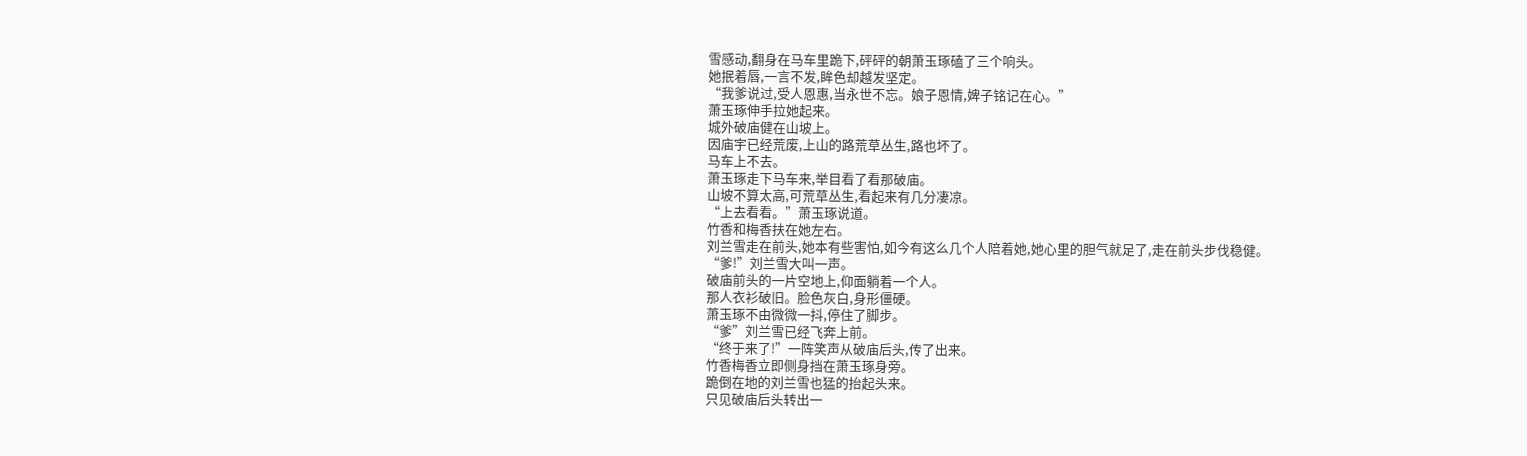雪感动,翻身在马车里跪下,砰砰的朝萧玉琢磕了三个响头。
她抿着唇,一言不发,眸色却越发坚定。
“我爹说过,受人恩惠,当永世不忘。娘子恩情,婢子铭记在心。”
萧玉琢伸手拉她起来。
城外破庙健在山坡上。
因庙宇已经荒废,上山的路荒草丛生,路也坏了。
马车上不去。
萧玉琢走下马车来,举目看了看那破庙。
山坡不算太高,可荒草丛生,看起来有几分凄凉。
“上去看看。”萧玉琢说道。
竹香和梅香扶在她左右。
刘兰雪走在前头,她本有些害怕,如今有这么几个人陪着她,她心里的胆气就足了,走在前头步伐稳健。
“爹!”刘兰雪大叫一声。
破庙前头的一片空地上,仰面躺着一个人。
那人衣衫破旧。脸色灰白,身形僵硬。
萧玉琢不由微微一抖,停住了脚步。
“爹”刘兰雪已经飞奔上前。
“终于来了!”一阵笑声从破庙后头,传了出来。
竹香梅香立即侧身挡在萧玉琢身旁。
跪倒在地的刘兰雪也猛的抬起头来。
只见破庙后头转出一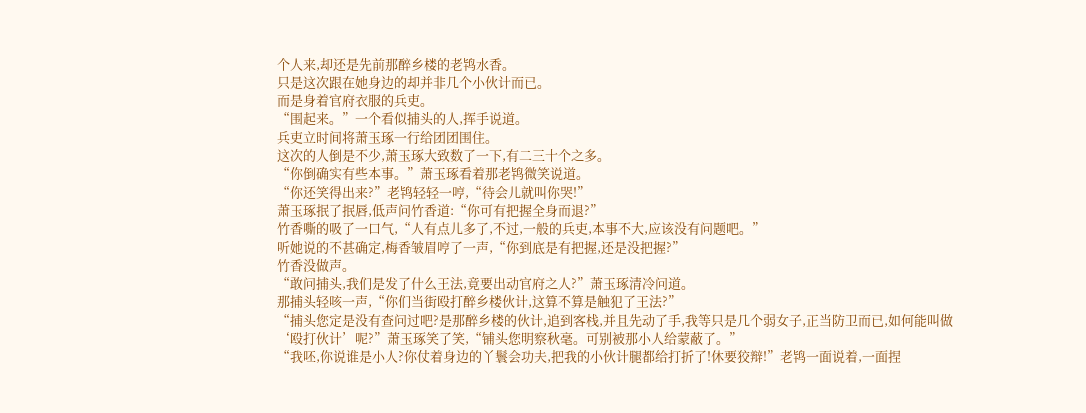个人来,却还是先前那醉乡楼的老鸨水香。
只是这次跟在她身边的却并非几个小伙计而已。
而是身着官府衣服的兵吏。
“围起来。”一个看似捕头的人,挥手说道。
兵吏立时间将萧玉琢一行给团团围住。
这次的人倒是不少,萧玉琢大致数了一下,有二三十个之多。
“你倒确实有些本事。”萧玉琢看着那老鸨微笑说道。
“你还笑得出来?”老鸨轻轻一哼,“待会儿就叫你哭!”
萧玉琢抿了抿唇,低声问竹香道:“你可有把握全身而退?”
竹香嘶的吸了一口气,“人有点儿多了,不过,一般的兵吏,本事不大,应该没有问题吧。”
听她说的不甚确定,梅香皱眉哼了一声,“你到底是有把握,还是没把握?”
竹香没做声。
“敢问捕头,我们是发了什么王法,竟要出动官府之人?”萧玉琢清冷问道。
那捕头轻咳一声,“你们当街殴打醉乡楼伙计,这算不算是触犯了王法?”
“捕头您定是没有查问过吧?是那醉乡楼的伙计,追到客栈,并且先动了手,我等只是几个弱女子,正当防卫而已,如何能叫做‘殴打伙计’呢?”萧玉琢笑了笑,“铺头您明察秋毫。可别被那小人给蒙蔽了。”
“我呸,你说谁是小人?你仗着身边的丫鬟会功夫,把我的小伙计腿都给打折了!休要狡辩!”老鸨一面说着,一面捏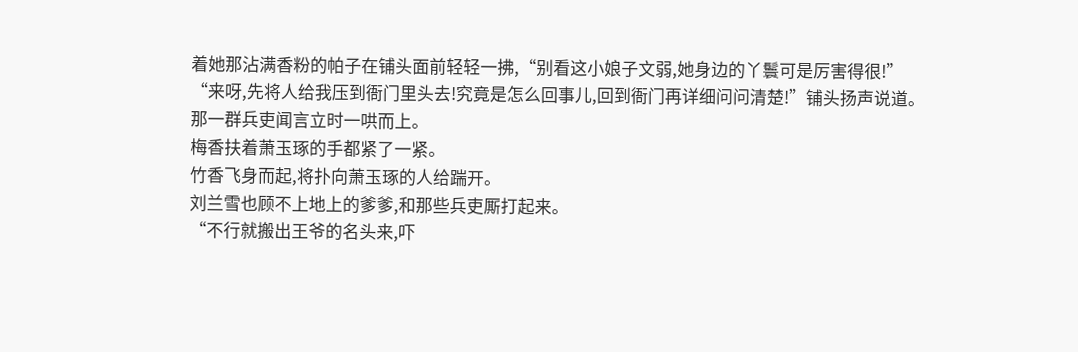着她那沾满香粉的帕子在铺头面前轻轻一拂,“别看这小娘子文弱,她身边的丫鬟可是厉害得很!”
“来呀,先将人给我压到衙门里头去!究竟是怎么回事儿,回到衙门再详细问问清楚!”铺头扬声说道。
那一群兵吏闻言立时一哄而上。
梅香扶着萧玉琢的手都紧了一紧。
竹香飞身而起,将扑向萧玉琢的人给踹开。
刘兰雪也顾不上地上的爹爹,和那些兵吏厮打起来。
“不行就搬出王爷的名头来,吓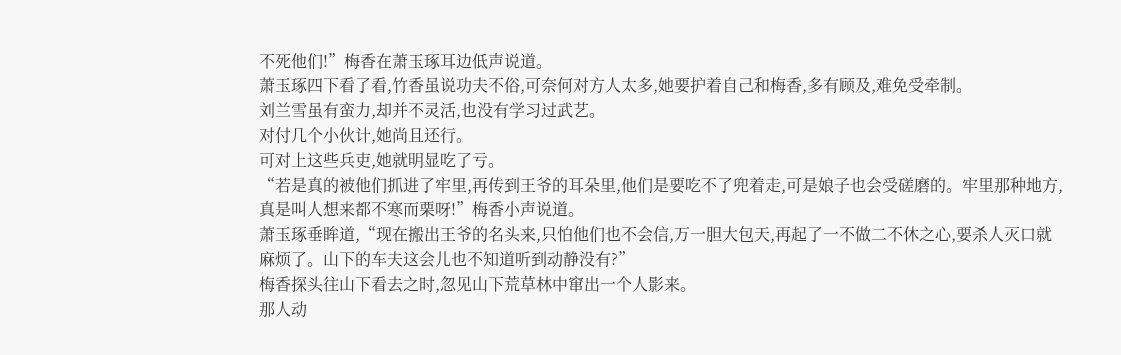不死他们!”梅香在萧玉琢耳边低声说道。
萧玉琢四下看了看,竹香虽说功夫不俗,可奈何对方人太多,她要护着自己和梅香,多有顾及,难免受牵制。
刘兰雪虽有蛮力,却并不灵活,也没有学习过武艺。
对付几个小伙计,她尚且还行。
可对上这些兵吏,她就明显吃了亏。
“若是真的被他们抓进了牢里,再传到王爷的耳朵里,他们是要吃不了兜着走,可是娘子也会受磋磨的。牢里那种地方,真是叫人想来都不寒而栗呀!”梅香小声说道。
萧玉琢垂眸道,“现在搬出王爷的名头来,只怕他们也不会信,万一胆大包天,再起了一不做二不休之心,要杀人灭口就麻烦了。山下的车夫这会儿也不知道听到动静没有?”
梅香探头往山下看去之时,忽见山下荒草林中窜出一个人影来。
那人动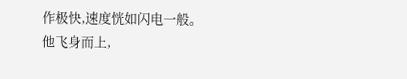作极快,速度恍如闪电一般。
他飞身而上,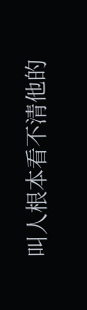叫人根本看不清他的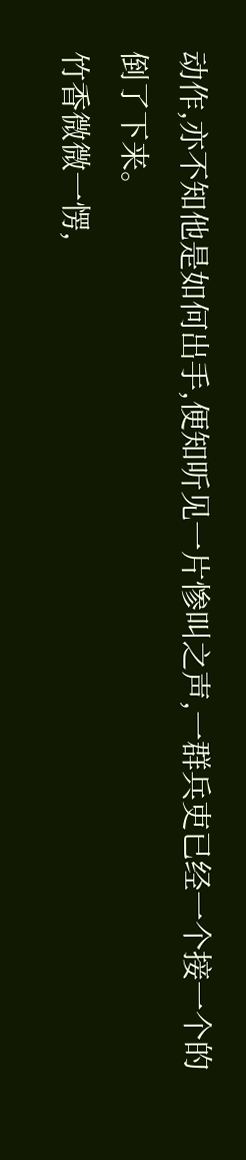动作,亦不知他是如何出手,便知听见一片惨叫之声,一群兵吏已经一个接一个的倒了下来。
竹香微微一愣,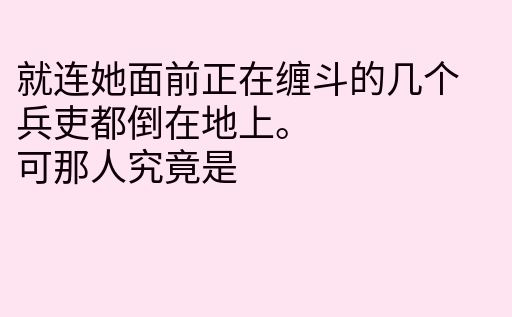就连她面前正在缠斗的几个兵吏都倒在地上。
可那人究竟是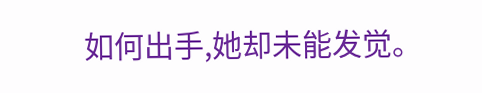如何出手,她却未能发觉。